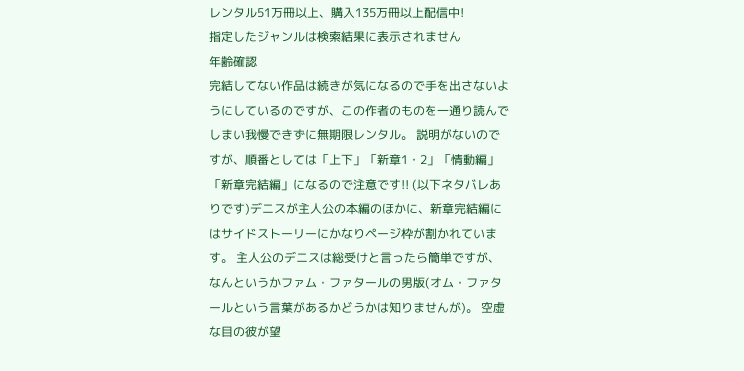レンタル51万冊以上、購入135万冊以上配信中!
指定したジャンルは検索結果に表示されません
年齢確認
完結してない作品は続きが気になるので手を出さないようにしているのですが、この作者のものを一通り読んでしまい我慢できずに無期限レンタル。 説明がないのですが、順番としては「上下」「新章1・2」「情動編」「新章完結編」になるので注意です!! (以下ネタバレありです)デニスが主人公の本編のほかに、新章完結編にはサイドストーリーにかなりページ枠が割かれています。 主人公のデニスは総受けと言ったら簡単ですが、なんというかファム・ファタールの男版(オム・ファタールという言葉があるかどうかは知りませんが)。 空虚な目の彼が望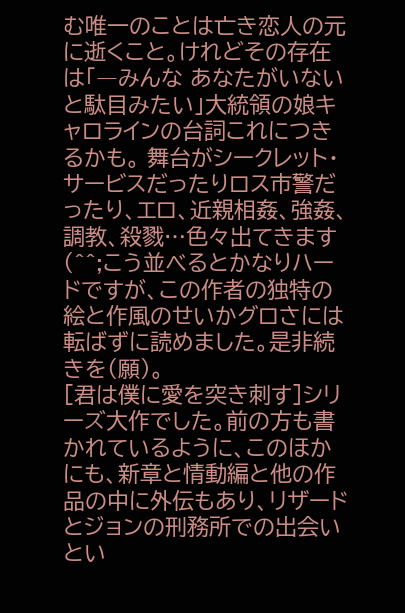む唯一のことは亡き恋人の元に逝くこと。けれどその存在は「―みんな あなたがいないと駄目みたい」大統領の娘キャロラインの台詞これにつきるかも。 舞台がシークレット・サービスだったりロス市警だったり、エロ、近親相姦、強姦、調教、殺戮…色々出てきます(^^;こう並べるとかなりハードですが、この作者の独特の絵と作風のせいかグロさには転ばずに読めました。是非続きを(願)。
[君は僕に愛を突き刺す]シリーズ大作でした。前の方も書かれているように、このほかにも、新章と情動編と他の作品の中に外伝もあり、リザードとジョンの刑務所での出会いとい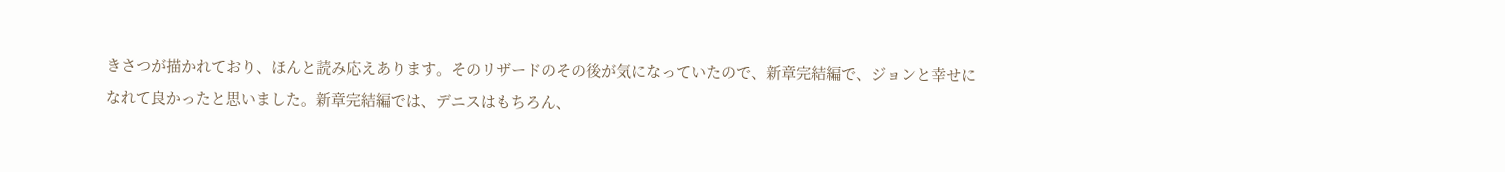きさつが描かれており、ほんと読み応えあります。そのリザードのその後が気になっていたので、新章完結編で、ジョンと幸せになれて良かったと思いました。新章完結編では、デニスはもちろん、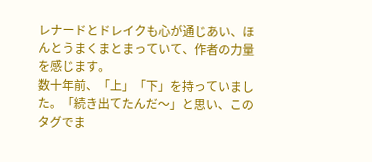レナードとドレイクも心が通じあい、ほんとうまくまとまっていて、作者の力量を感じます。
数十年前、「上」「下」を持っていました。「続き出てたんだ〜」と思い、このタグでま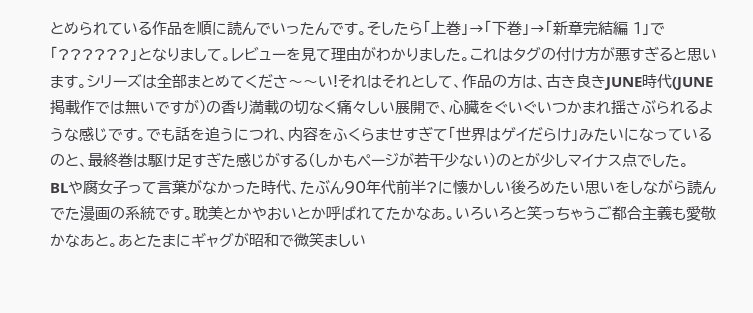とめられている作品を順に読んでいったんです。そしたら「上巻」→「下巻」→「新章完結編 1」で「??????」となりまして。レビューを見て理由がわかりました。これはタグの付け方が悪すぎると思います。シリーズは全部まとめてくださ〜〜い!それはそれとして、作品の方は、古き良きJUNE時代(JUNE掲載作では無いですが)の香り満載の切なく痛々しい展開で、心臓をぐいぐいつかまれ揺さぶられるような感じです。でも話を追うにつれ、内容をふくらませすぎて「世界はゲイだらけ」みたいになっているのと、最終巻は駆け足すぎた感じがする(しかもページが若干少ない)のとが少しマイナス点でした。
BLや腐女子って言葉がなかった時代、たぶん90年代前半?に懐かしい後ろめたい思いをしながら読んでた漫画の系統です。耽美とかやおいとか呼ばれてたかなあ。いろいろと笑っちゃうご都合主義も愛敬かなあと。あとたまにギャグが昭和で微笑ましい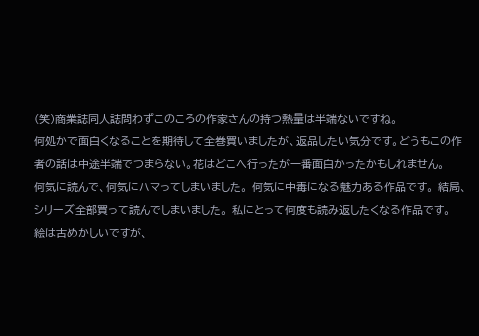(笑)商業誌同人誌問わずこのころの作家さんの持つ熱量は半端ないですね。
何処かで面白くなることを期待して全巻買いましたが、返品したい気分です。どうもこの作者の話は中途半端でつまらない。花はどこへ行ったが一番面白かったかもしれません。
何気に読んで、何気にハマってしまいました。 何気に中毒になる魅力ある作品です。 結局、シリーズ全部買って読んでしまいました。 私にとって何度も読み返したくなる作品です。
絵は古めかしいですが、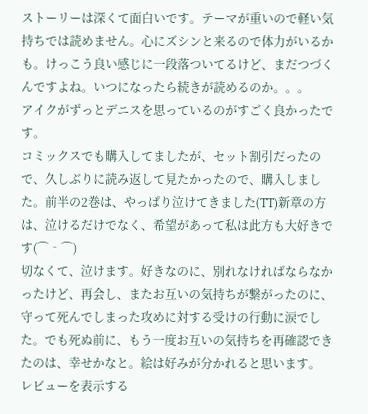ストーリーは深くて面白いです。テーマが重いので軽い気持ちでは読めません。心にズシンと来るので体力がいるかも。けっこう良い感じに一段落ついてるけど、まだつづくんですよね。いつになったら続きが読めるのか。。。
アイクがずっとデニスを思っているのがすごく良かったです。
コミックスでも購入してましたが、セット割引だったので、久しぶりに読み返して見たかったので、購入しました。前半の2巻は、やっぱり泣けてきました(TT)新章の方は、泣けるだけでなく、希望があって私は此方も大好きです(⌒‐⌒)
切なくて、泣けます。好きなのに、別れなければならなかったけど、再会し、またお互いの気持ちが繋がったのに、守って死んでしまった攻めに対する受けの行動に涙でした。でも死ぬ前に、もう一度お互いの気持ちを再確認できたのは、幸せかなと。絵は好みが分かれると思います。
レビューを表示する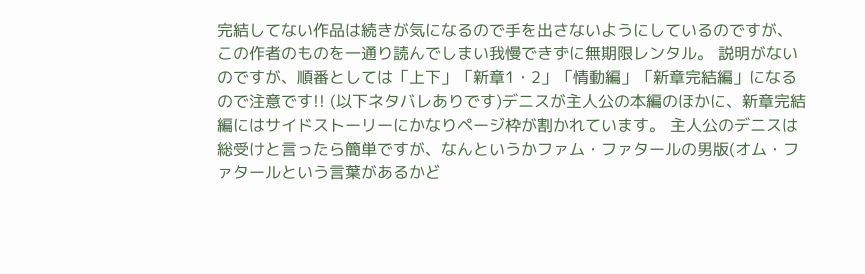完結してない作品は続きが気になるので手を出さないようにしているのですが、この作者のものを一通り読んでしまい我慢できずに無期限レンタル。 説明がないのですが、順番としては「上下」「新章1・2」「情動編」「新章完結編」になるので注意です!! (以下ネタバレありです)デニスが主人公の本編のほかに、新章完結編にはサイドストーリーにかなりページ枠が割かれています。 主人公のデニスは総受けと言ったら簡単ですが、なんというかファム・ファタールの男版(オム・ファタールという言葉があるかど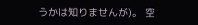うかは知りませんが)。 空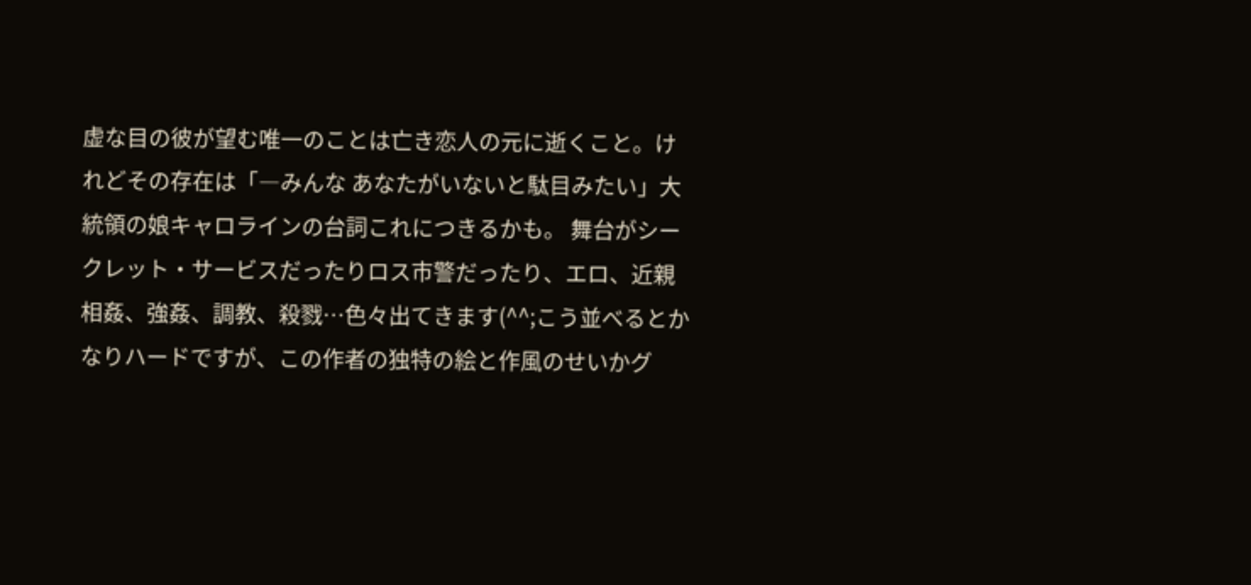虚な目の彼が望む唯一のことは亡き恋人の元に逝くこと。けれどその存在は「―みんな あなたがいないと駄目みたい」大統領の娘キャロラインの台詞これにつきるかも。 舞台がシークレット・サービスだったりロス市警だったり、エロ、近親相姦、強姦、調教、殺戮…色々出てきます(^^;こう並べるとかなりハードですが、この作者の独特の絵と作風のせいかグ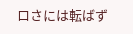ロさには転ばず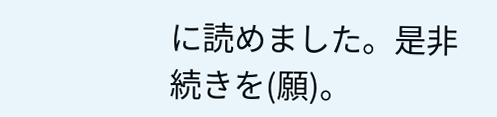に読めました。是非続きを(願)。